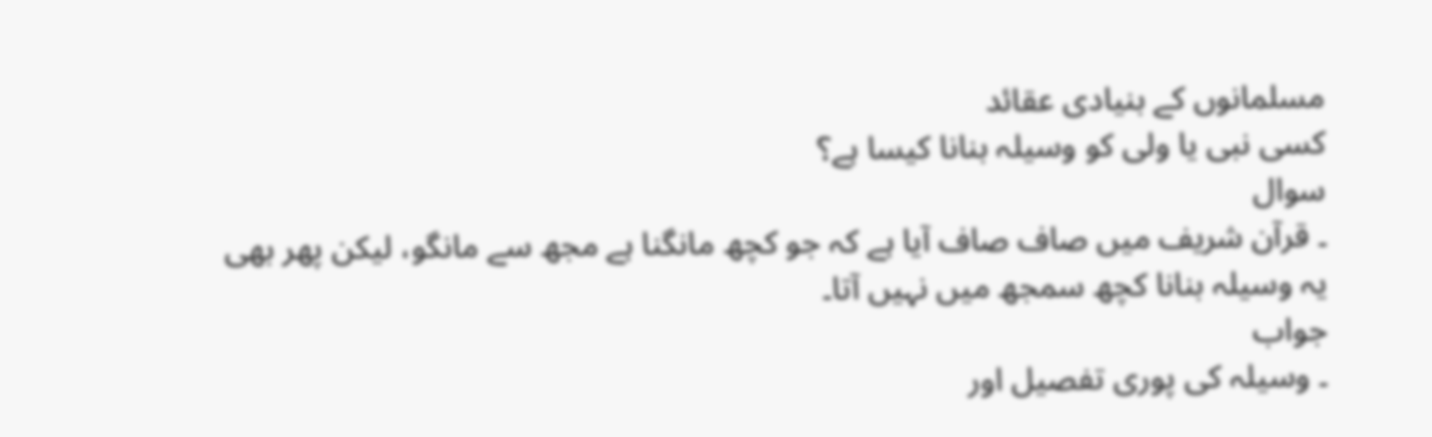مسلمانوں کے بنیادی عقائد
کسی نبی یا ولی کو وسیلہ بنانا کیسا ہے؟
سوال
۔ قرآن شریف میں صاف صاف آیا ہے کہ جو کچھ مانگنا ہے مجھ سے مانگو، لیکن پھر بھی یہ وسیلہ بنانا کچھ سمجھ میں نہیں آتا۔
جواب
۔ وسیلہ کی پوری تفصیل اور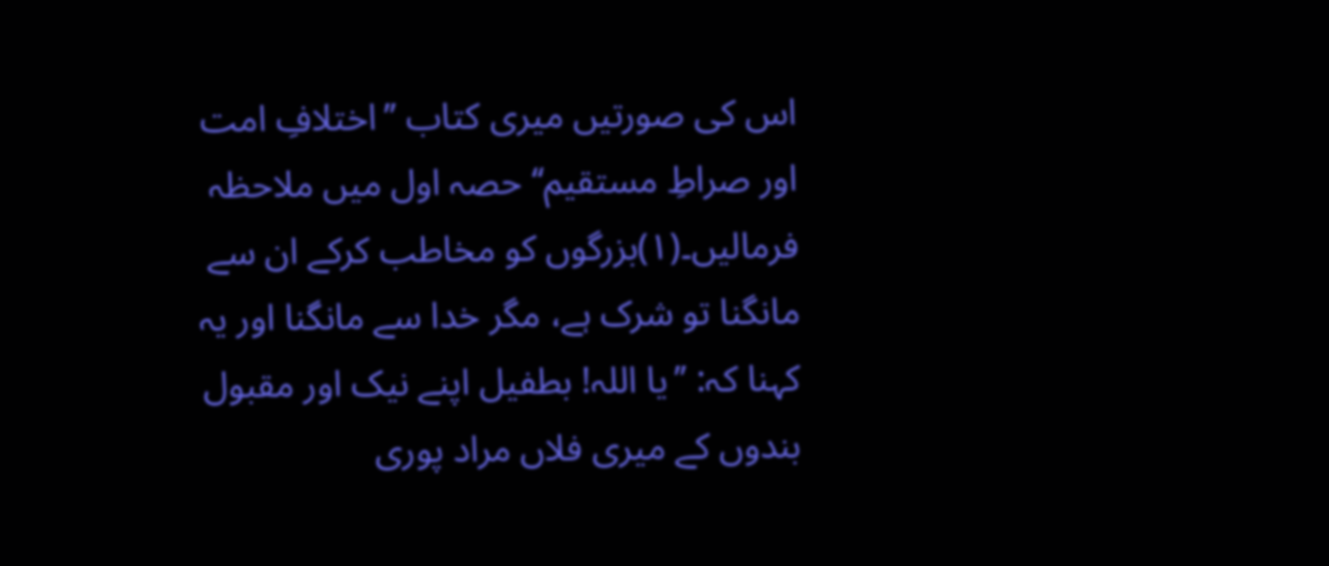اس کی صورتیں میری کتاب ’’اختلافِ امت اور صراطِ مستقیم‘‘ حصہ اول میں ملاحظہ فرمالیں۔(۱)بزرگوں کو مخاطب کرکے ان سے مانگنا تو شرک ہے، مگر خدا سے مانگنا اور یہ کہنا کہ: ’’یا اللہ! بطفیل اپنے نیک اور مقبول بندوں کے میری فلاں مراد پوری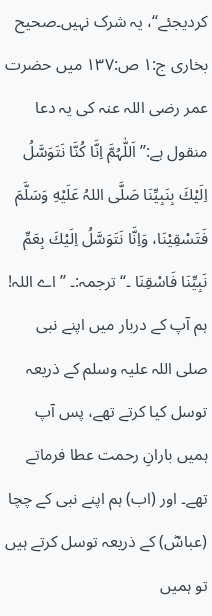کردیجئے‘‘، یہ شرک نہیں۔صحیح بخاری ج:۱ ص:۱۳۷ میں حضرت عمر رضی اللہ عنہ کی یہ دعا منقول ہے:’’اَللّٰہُمَّ اِنَّا كُنَّا نَتَوَسَّلُ اِلَيْكَ بِنَبِيِّنَا صَلَّی اللہُ عَلَيْهِ وَسَلَّمَ فَتَسْقِيْنَا، وَاِنَّا نَتَوَسَّلُ اِلَيْكَ بِعَمِّ نَبِيِّنَا فَاسْقِنَا ۔‘‘ترجمہ:۔ ’’اے اللہ! ہم آپ کے دربار میں اپنے نبی صلی اللہ علیہ وسلم کے ذریعہ توسل کیا کرتے تھے، پس آپ ہمیں بارانِ رحمت عطا فرماتے تھے۔ اور (اب) ہم اپنے نبی کے چچا (عباسؓ) کے ذریعہ توسل کرتے ہیں تو ہمیں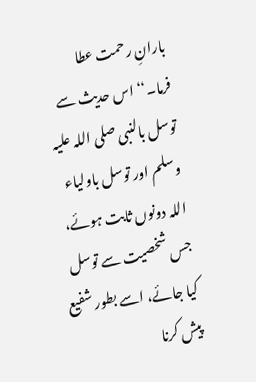بارانِ رحمت عطا فرما۔‘‘اس حدیث سے توسل بالنبی صلی اللہ علیہ وسلم اور توسل باولیاء اللہ دونوں ثابت ہوئے، جس شخصیت سے توسل کیا جائے، اسے بطور شفیع پیش کرنا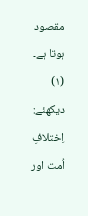مقصود ہوتا ہے۔
(۱) دیکھئے: اِختلافِ اُمت اور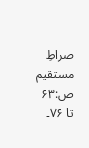صراطِ مستقیم ص:۶۳ تا ۷۶۔